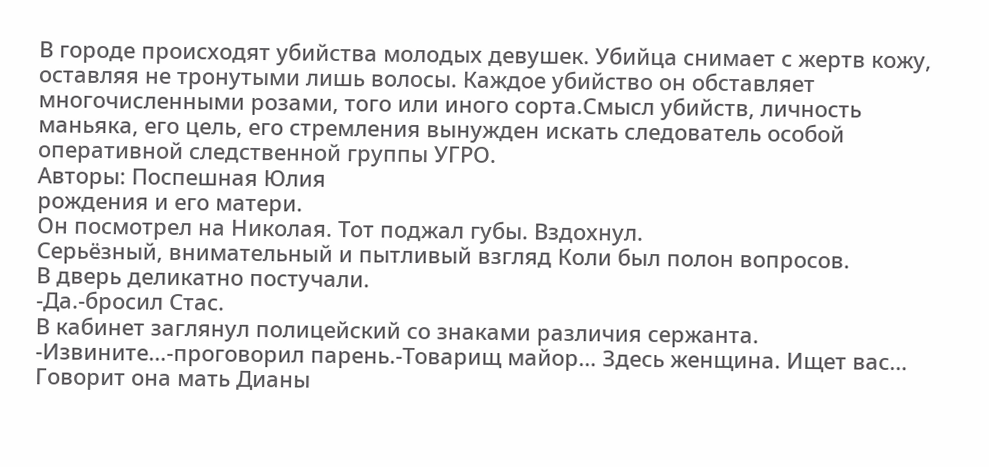В городе происходят убийства молодых девушек. Убийца снимает с жертв кожу, оставляя не тронутыми лишь волосы. Каждое убийство он обставляет многочисленными розами, того или иного сорта.Смысл убийств, личность маньяка, его цель, его стремления вынужден искать следователь особой оперативной следственной группы УГРО.
Авторы: Поспешная Юлия
рождения и его матери.
Он посмотрел на Николая. Тот поджал губы. Вздохнул.
Серьёзный, внимательный и пытливый взгляд Коли был полон вопросов.
В дверь деликатно постучали.
-Да.-бросил Стас.
В кабинет заглянул полицейский со знаками различия сержанта.
-Извините…-проговорил парень.-Товарищ майор… Здесь женщина. Ищет вас… Говорит она мать Дианы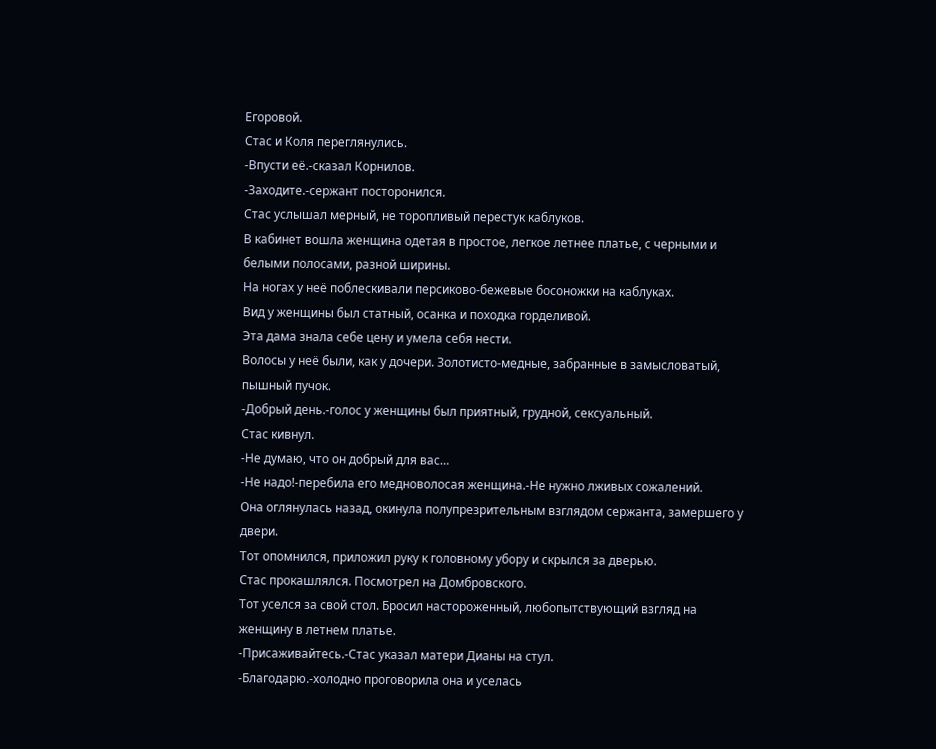Егоровой.
Стас и Коля переглянулись.
-Впусти её.-сказал Корнилов.
-Заходите.-сержант посторонился.
Стас услышал мерный, не торопливый перестук каблуков.
В кабинет вошла женщина одетая в простое, легкое летнее платье, с черными и белыми полосами, разной ширины.
На ногах у неё поблескивали персиково-бежевые босоножки на каблуках.
Вид у женщины был статный, осанка и походка горделивой.
Эта дама знала себе цену и умела себя нести.
Волосы у неё были, как у дочери. Золотисто-медные, забранные в замысловатый, пышный пучок.
-Добрый день.-голос у женщины был приятный, грудной, сексуальный.
Стас кивнул.
-Не думаю, что он добрый для вас…
-Не надо!-перебила его медноволосая женщина.-Не нужно лживых сожалений.
Она оглянулась назад, окинула полупрезрительным взглядом сержанта, замершего у двери.
Тот опомнился, приложил руку к головному убору и скрылся за дверью.
Стас прокашлялся. Посмотрел на Домбровского.
Тот уселся за свой стол. Бросил настороженный, любопытствующий взгляд на женщину в летнем платье.
-Присаживайтесь.-Стас указал матери Дианы на стул.
-Благодарю.-холодно проговорила она и уселась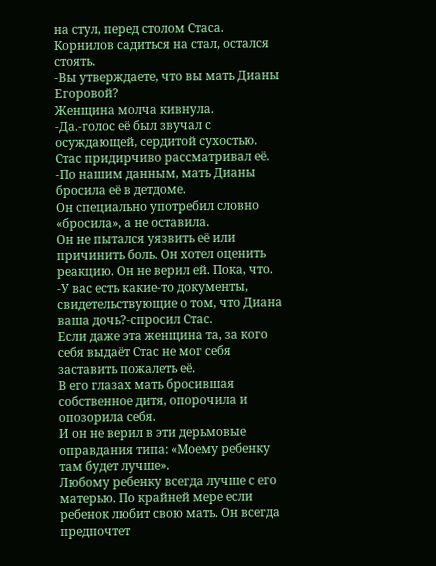на стул, перед столом Стаса.
Корнилов садиться на стал, остался стоять.
-Вы утверждаете, что вы мать Дианы Егоровой?
Женщина молча кивнула.
-Да.-голос её был звучал с осуждающей, сердитой сухостью.
Стас придирчиво рассматривал её.
-По нашим данным, мать Дианы бросила её в детдоме.
Он специально употребил словно «бросила», а не оставила.
Он не пытался уязвить её или причинить боль. Он хотел оценить реакцию. Он не верил ей. Пока, что.
-У вас есть какие-то документы, свидетельствующие о том, что Диана ваша дочь?-спросил Стас.
Если даже эта женщина та, за кого себя выдаёт Стас не мог себя заставить пожалеть её.
В его глазах мать бросившая собственное дитя, опорочила и опозорила себя.
И он не верил в эти дерьмовые оправдания типа: «Моему ребенку там будет лучше».
Любому ребенку всегда лучше с его матерью. По крайней мере если ребенок любит свою мать. Он всегда предпочтет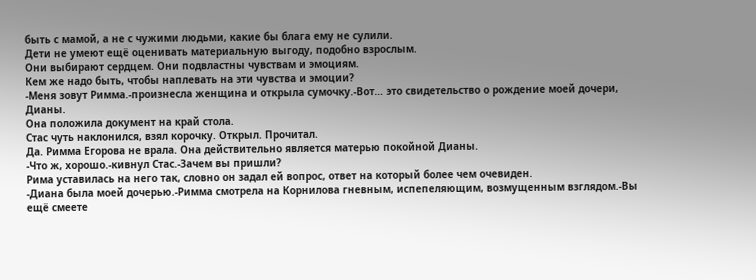быть с мамой, а не с чужими людьми, какие бы блага ему не сулили.
Дети не умеют ещё оценивать материальную выгоду, подобно взрослым.
Они выбирают сердцем. Они подвластны чувствам и эмоциям.
Кем же надо быть, чтобы наплевать на эти чувства и эмоции?
-Меня зовут Римма.-произнесла женщина и открыла сумочку.-Вот… это свидетельство о рождение моей дочери, Дианы.
Она положила документ на край стола.
Стас чуть наклонился, взял корочку. Открыл. Прочитал.
Да. Римма Егорова не врала. Она действительно является матерью покойной Дианы.
-Что ж, хорошо.-кивнул Стас.-Зачем вы пришли?
Рима уставилась на него так, словно он задал ей вопрос, ответ на который более чем очевиден.
-Диана была моей дочерью.-Римма смотрела на Корнилова гневным, испепеляющим, возмущенным взглядом.-Вы ещё смеете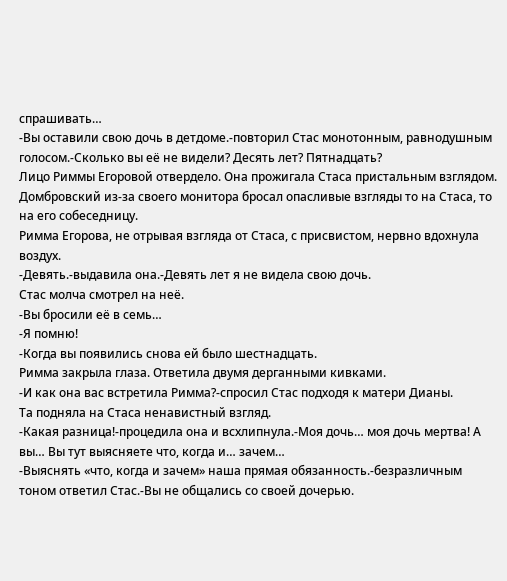спрашивать…
-Вы оставили свою дочь в детдоме.-повторил Стас монотонным, равнодушным голосом.-Сколько вы её не видели? Десять лет? Пятнадцать?
Лицо Риммы Егоровой отвердело. Она прожигала Стаса пристальным взглядом.
Домбровский из-за своего монитора бросал опасливые взгляды то на Стаса, то на его собеседницу.
Римма Егорова, не отрывая взгляда от Стаса, с присвистом, нервно вдохнула воздух.
-Девять.-выдавила она.-Девять лет я не видела свою дочь.
Стас молча смотрел на неё.
-Вы бросили её в семь…
-Я помню!
-Когда вы появились снова ей было шестнадцать.
Римма закрыла глаза. Ответила двумя дерганными кивками.
-И как она вас встретила Римма?-спросил Стас подходя к матери Дианы.
Та подняла на Стаса ненавистный взгляд.
-Какая разница!-процедила она и всхлипнула.-Моя дочь… моя дочь мертва! А вы… Вы тут выясняете что, когда и… зачем…
-Выяснять «что, когда и зачем» наша прямая обязанность.-безразличным тоном ответил Стас.-Вы не общались со своей дочерью.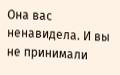Она вас ненавидела. И вы не принимали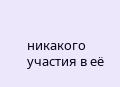никакого участия в её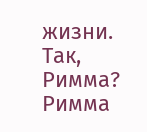жизни. Так, Римма?
Римма